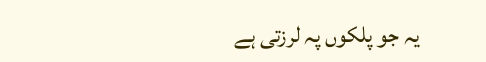یہ جو پلکوں پہ لرزتی ہے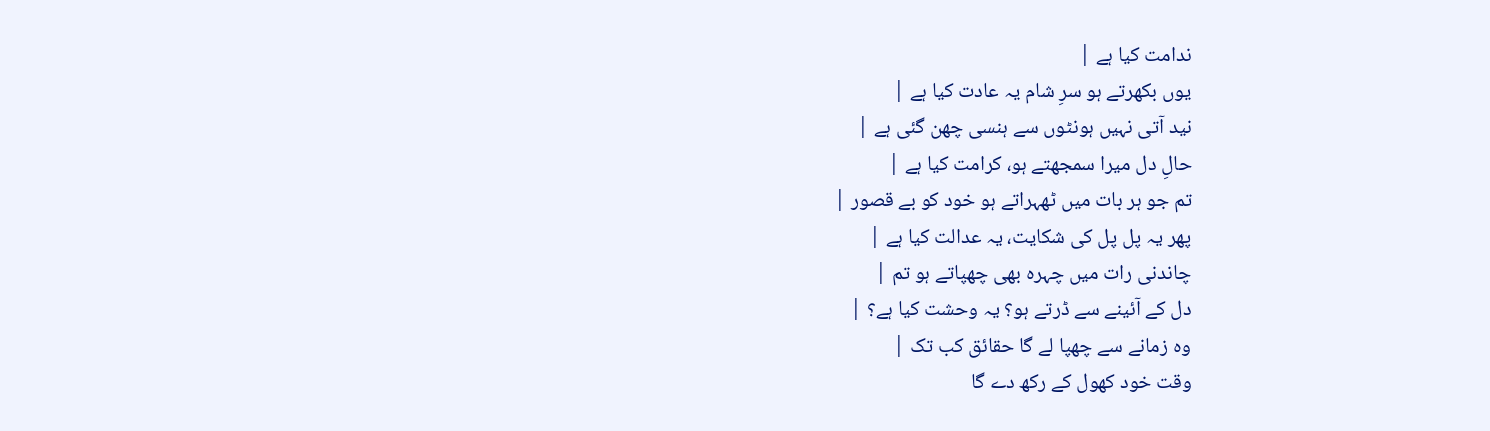ندامت کیا ہے |
یوں بکھرتے ہو سرِ شام یہ عادت کیا ہے |
نید آتی نہیں ہونٹوں سے ہنسی چھن گئی ہے |
حالِ دل میرا سمجھتے ہو، کرامت کیا ہے |
تم جو ہر بات میں ٹھہراتے ہو خود کو بے قصور |
پھر یہ پل پل کی شکایت، یہ عدالت کیا ہے |
چاندنی رات میں چہرہ بھی چھپاتے ہو تم |
دل کے آئینے سے ڈرتے ہو؟ یہ وحشت کیا ہے؟ |
وہ زمانے سے چھپا لے گا حقائق کب تک |
وقت خود کھول کے رکھ دے گا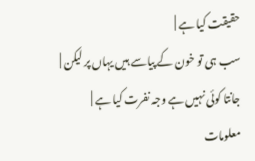حقیقت کیا ہے |
سب ہی تو خون کے پیاسے ہیں یہاں پر لیکن |
جانتا کوئی نہیں ہے وجہ نفرت کیا ہے |
معلومات